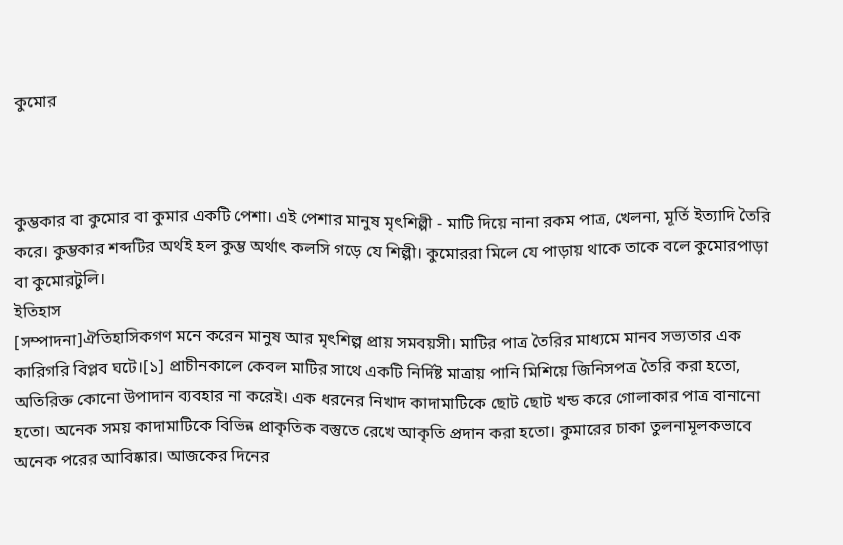কুমোর



কুম্ভকার বা কুমোর বা কুমার একটি পেশা। এই পেশার মানুষ মৃৎশিল্পী - মাটি দিয়ে নানা রকম পাত্র, খেলনা, মূর্তি ইত্যাদি তৈরি করে। কুম্ভকার শব্দটির অর্থই হল কুম্ভ অর্থাৎ কলসি গড়ে যে শিল্পী। কুমোররা মিলে যে পাড়ায় থাকে তাকে বলে কুমোরপাড়া বা কুমোরটুলি।
ইতিহাস
[সম্পাদনা]ঐতিহাসিকগণ মনে করেন মানুষ আর মৃৎশিল্প প্রায় সমবয়সী। মাটির পাত্র তৈরির মাধ্যমে মানব সভ্যতার এক কারিগরি বিপ্লব ঘটে।[১] প্রাচীনকালে কেবল মাটির সাথে একটি নির্দিষ্ট মাত্রায় পানি মিশিয়ে জিনিসপত্র তৈরি করা হতো, অতিরিক্ত কোনো উপাদান ব্যবহার না করেই। এক ধরনের নিখাদ কাদামাটিকে ছোট ছোট খন্ড করে গোলাকার পাত্র বানানো হতো। অনেক সময় কাদামাটিকে বিভিন্ন প্রাকৃতিক বস্তুতে রেখে আকৃতি প্রদান করা হতো। কুমারের চাকা তুলনামূলকভাবে অনেক পরের আবিষ্কার। আজকের দিনের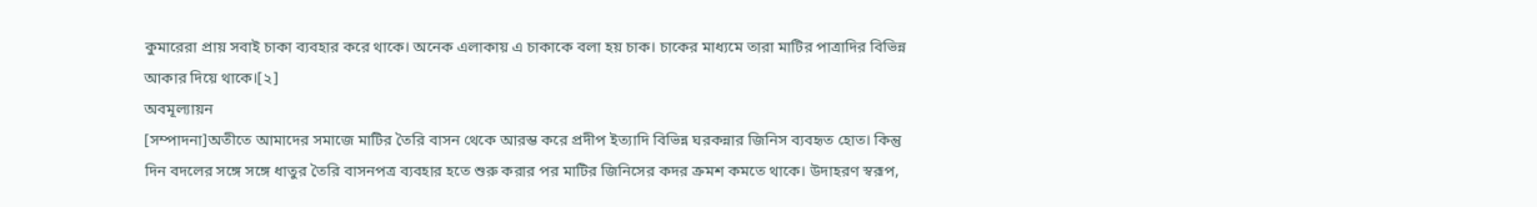কুমারেরা প্রায় সবাই চাকা ব্যবহার করে থাকে। অনেক এলাকায় এ চাকাকে বলা হয় চাক। চাকের মাধ্যমে তারা মাটির পাত্রাদির বিভিন্ন আকার দিয়ে থাকে।[২]
অবমূল্যায়ন
[সম্পাদনা]অতীতে আমাদের সমাজে মাটির তৈরি বাসন থেকে আরম্ভ করে প্রদীপ ইত্যাদি বিভিন্ন ঘরকন্নার জিনিস ব্যবহৃত হোত। কিন্তু দিন বদলের সঙ্গে সঙ্গে ধাতুর তৈরি বাসনপত্র ব্যবহার হতে শুরু করার পর মাটির জিনিসের কদর ক্রমশ কমতে থাকে। উদাহরণ স্বরূপ,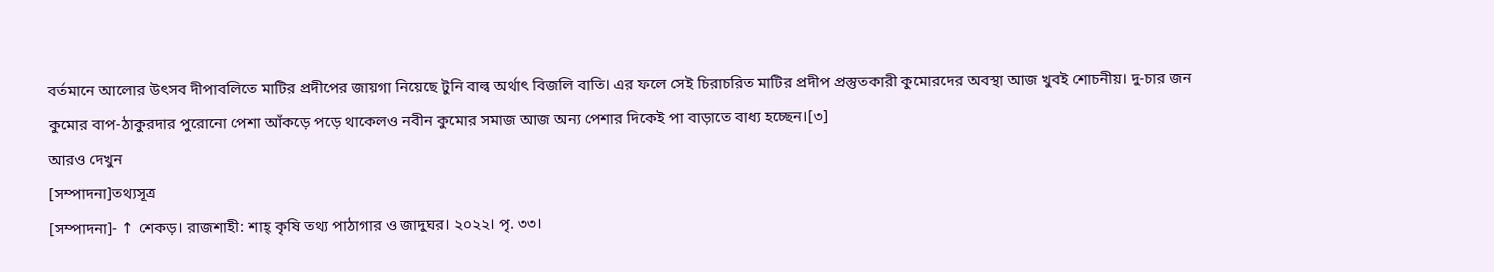বর্তমানে আলোর উৎসব দীপাবলিতে মাটির প্রদীপের জায়গা নিয়েছে টুনি বাল্ব অর্থাৎ বিজলি বাতি। এর ফলে সেই চিরাচরিত মাটির প্রদীপ প্রস্তুতকারী কুমোরদের অবস্থা আজ খুবই শোচনীয়। দু-চার জন কুমোর বাপ-ঠাকুরদার পুরোনো পেশা আঁকড়ে পড়ে থাকেলও নবীন কুমোর সমাজ আজ অন্য পেশার দিকেই পা বাড়াতে বাধ্য হচ্ছেন।[৩]
আরও দেখুন
[সম্পাদনা]তথ্যসূত্র
[সম্পাদনা]- ↑ শেকড়। রাজশাহী: শাহ্ কৃষি তথ্য পাঠাগার ও জাদুঘর। ২০২২। পৃ. ৩৩।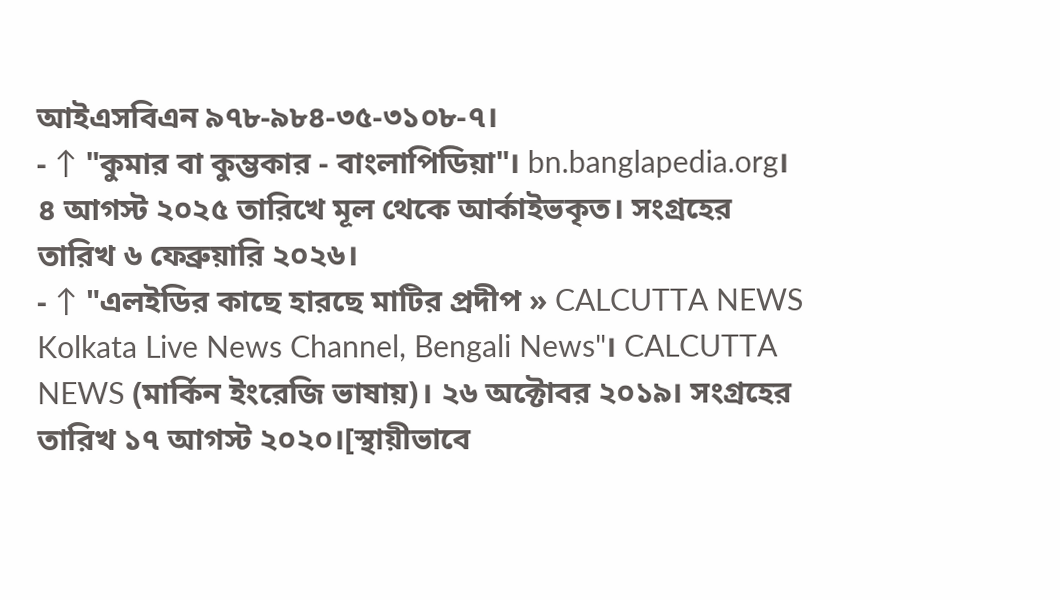আইএসবিএন ৯৭৮-৯৮৪-৩৫-৩১০৮-৭।
- ↑ "কুমার বা কুম্ভকার - বাংলাপিডিয়া"। bn.banglapedia.org। ৪ আগস্ট ২০২৫ তারিখে মূল থেকে আর্কাইভকৃত। সংগ্রহের তারিখ ৬ ফেব্রুয়ারি ২০২৬।
- ↑ "এলইডির কাছে হারছে মাটির প্রদীপ » CALCUTTA NEWS Kolkata Live News Channel, Bengali News"। CALCUTTA NEWS (মার্কিন ইংরেজি ভাষায়)। ২৬ অক্টোবর ২০১৯। সংগ্রহের তারিখ ১৭ আগস্ট ২০২০।[স্থায়ীভাবে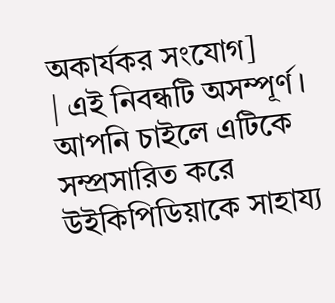অকার্যকর সংযোগ]
| এই নিবন্ধটি অসম্পূর্ণ। আপনি চাইলে এটিকে সম্প্রসারিত করে উইকিপিডিয়াকে সাহায্য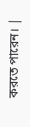করতে পারেন। |